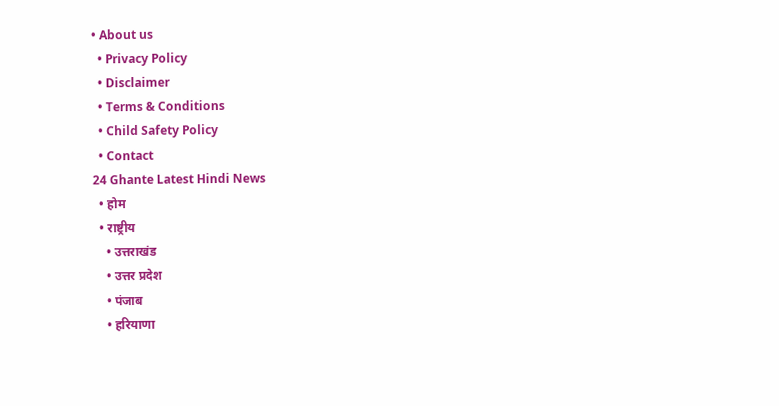• About us
  • Privacy Policy
  • Disclaimer
  • Terms & Conditions
  • Child Safety Policy
  • Contact
24 Ghante Latest Hindi News
  • होम
  • राष्ट्रीय
    • उत्तराखंड
    • उत्तर प्रदेश
    • पंजाब
    • हरियाणा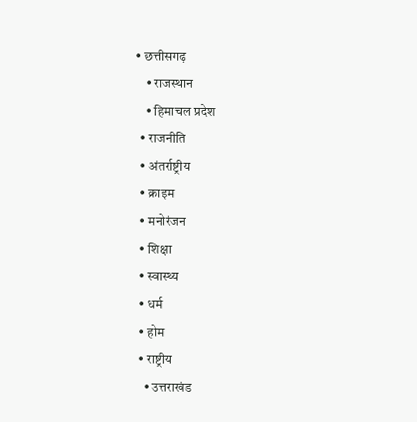• छत्तीसगढ़
    • राजस्थान
    • हिमाचल प्रदेश
  • राजनीति
  • अंतर्राष्ट्रीय
  • क्राइम
  • मनोरंजन
  • शिक्षा
  • स्वास्थ्य
  • धर्म
  • होम
  • राष्ट्रीय
    • उत्तराखंड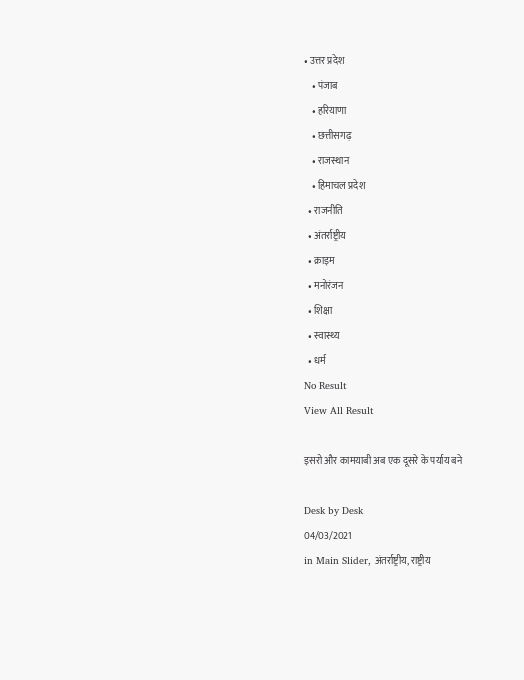• उत्तर प्रदेश
    • पंजाब
    • हरियाणा
    • छत्तीसगढ़
    • राजस्थान
    • हिमाचल प्रदेश
  • राजनीति
  • अंतर्राष्ट्रीय
  • क्राइम
  • मनोरंजन
  • शिक्षा
  • स्वास्थ्य
  • धर्म
No Result
View All Result

इसरो और कामयाबी अब एक दूसरे के पर्याय बने

Desk by Desk
04/03/2021
in Main Slider, अंतर्राष्ट्रीय, राष्ट्रीय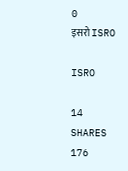0
इसरो ISRO

ISRO

14
SHARES
176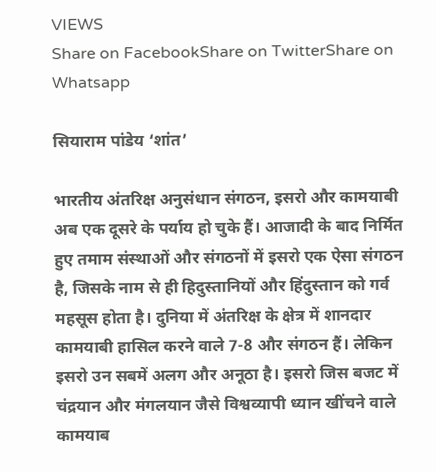VIEWS
Share on FacebookShare on TwitterShare on Whatsapp

सियाराम पांडेय ‘शांत’

भारतीय अंतरिक्ष अनुसंधान संगठन, इसरो और कामयाबी अब एक दूसरे के पर्याय हो चुके हैं। आजादी के बाद निर्मित हुए तमाम संस्थाओं और संगठनों में इसरो एक ऐसा संगठन है, जिसके नाम से ही हिदुस्तानियों और हिंदुस्तान को गर्व महसूस होता है। दुनिया में अंतरिक्ष के क्षेत्र में शानदार कामयाबी हासिल करने वाले 7-8 और संगठन हैं। लेकिन इसरो उन सबमें अलग और अनूठा है। इसरो जिस बजट में चंद्रयान और मंगलयान जैसे विश्वव्यापी ध्यान खींचने वाले कामयाब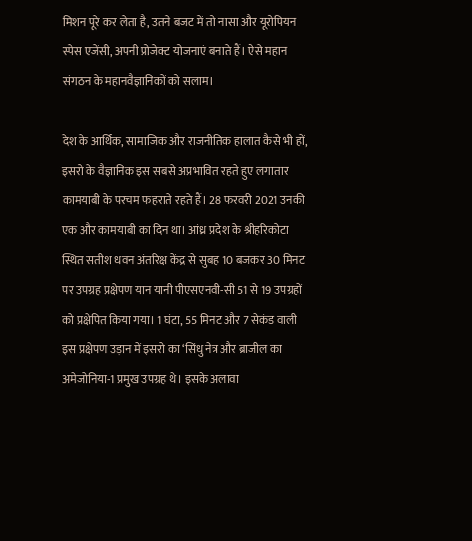मिशन पूरे कर लेता है, उतने बजट में तो नासा और यूरोपियन स्पेस एजेंसी, अपनी प्रोजेक्ट योजनाएं बनाते हैं। ऐसे महान संगठन के महानवैज्ञानिकों को सलाम।

देश के आर्थिक, सामाजिक और राजनीतिक हालात कैसे भी हों, इसरो के वैज्ञानिक इस सबसे अप्रभावित रहते हुए लगातार कामयाबी के परचम फहराते रहते हैं। 28 फरवरी 2021 उनकी एक और कामयाबी का दिन था। आंध्र प्रदेश के श्रीहरिकोटा स्थित सतीश धवन अंतरिक्ष केंद्र से सुबह 10 बजकर 30 मिनट पर उपग्रह प्रक्षेपण यान यानी पीएसएनवी-सी 51 से 19 उपग्रहों को प्रक्षेपित किया गया। 1 घंटा, 55 मिनट और 7 सेकंड वाली इस प्रक्षेपण उड़ान में इसरो का ‘सिंधु नेत्र और ब्राजील का अमेजोनिया-1 प्रमुख उपग्रह थे। इसके अलावा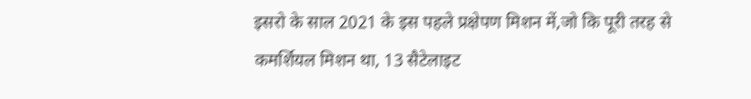इसरो के साल 2021 के इस पहले प्रक्षेपण मिशन में,जो कि पूरी तरह से कमर्शियल मिशन था, 13 सैटेलाइट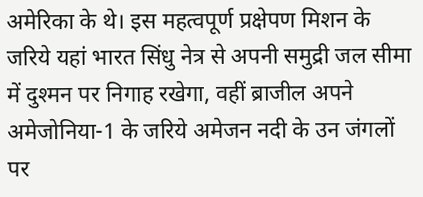अमेरिका के थे। इस महत्वपूर्ण प्रक्षेपण मिशन के जरिये यहां भारत सिंधु नेत्र से अपनी समुद्री जल सीमा में दुश्मन पर निगाह रखेगा, वहीं ब्राजील अपने अमेजोनिया-1 के जरिये अमेजन नदी के उन जंगलों पर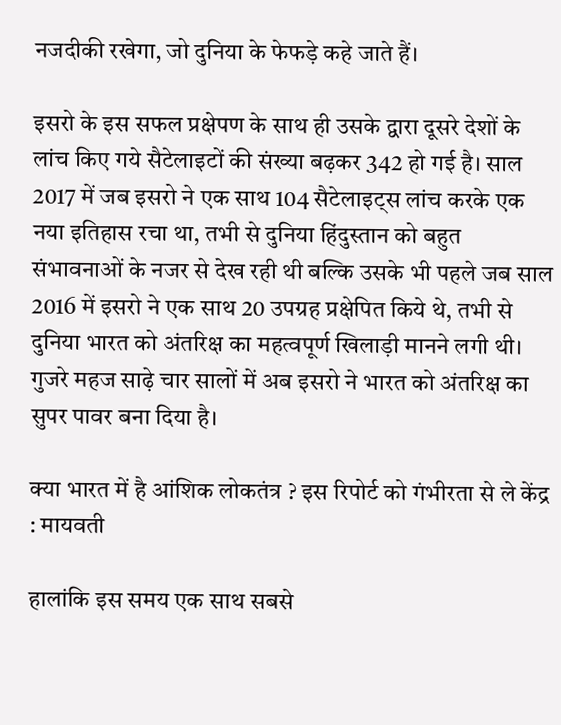नजदीकी रखेगा, जो दुनिया के फेफड़े कहे जाते हैं।

इसरो के इस सफल प्रक्षेपण के साथ ही उसके द्वारा दूसरे देशों के लांच किए गये सैटेलाइटों की संख्या बढ़कर 342 हो गई है। साल 2017 में जब इसरो ने एक साथ 104 सैटेलाइट्स लांच करके एक नया इतिहास रचा था, तभी से दुनिया हिंदुस्तान को बहुत संभावनाओं के नजर से देख रही थी बल्कि उसके भी पहले जब साल 2016 में इसरो ने एक साथ 20 उपग्रह प्रक्षेपित किये थे, तभी से दुनिया भारत को अंतरिक्ष का महत्वपूर्ण खिलाड़ी मानने लगी थी। गुजरे महज साढ़े चार सालों में अब इसरो ने भारत को अंतरिक्ष का सुपर पावर बना दिया है।

क्या भारत में है आंशिक लोकतंत्र ? इस रिपोर्ट को गंभीरता से ले केंद्र : मायवती

हालांकि इस समय एक साथ सबसे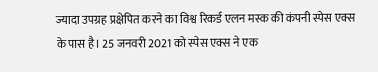ज्यादा उपग्रह प्रक्षेपित करने का विश्व रिकर्ड एलन मस्क की कंपनी स्पेस एक्स के पास है। 25 जनवरी 2021 को स्पेस एक्स ने एक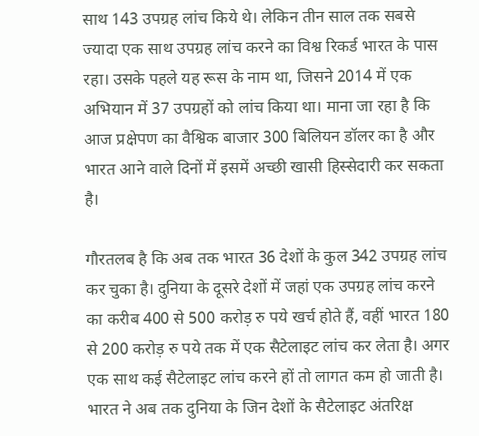साथ 143 उपग्रह लांच किये थे। लेकिन तीन साल तक सबसे ज्यादा एक साथ उपग्रह लांच करने का विश्व रिकर्ड भारत के पास रहा। उसके पहले यह रूस के नाम था, जिसने 2014 में एक अभियान में 37 उपग्रहों को लांच किया था। माना जा रहा है कि आज प्रक्षेपण का वैश्विक बाजार 300 बिलियन डॉलर का है और भारत आने वाले दिनों में इसमें अच्छी खासी हिस्सेदारी कर सकता है।

गौरतलब है कि अब तक भारत 36 देशों के कुल 342 उपग्रह लांच कर चुका है। दुनिया के दूसरे देशों में जहां एक उपग्रह लांच करने का करीब 400 से 500 करोड़ रु पये खर्च होते हैं, वहीं भारत 180 से 200 करोड़ रु पये तक में एक सैटेलाइट लांच कर लेता है। अगर एक साथ कई सैटेलाइट लांच करने हों तो लागत कम हो जाती है। भारत ने अब तक दुनिया के जिन देशों के सैटेलाइट अंतरिक्ष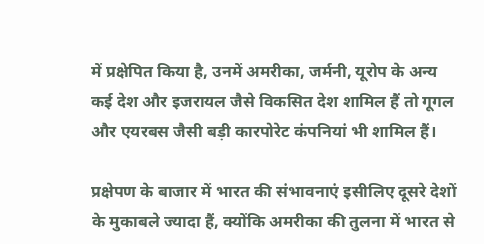में प्रक्षेपित किया है, उनमें अमरीका, जर्मनी, यूरोप के अन्य कई देश और इजरायल जैसे विकसित देश शामिल हैं तो गूगल और एयरबस जैसी बड़ी कारपोरेट कंपनियां भी शामिल हैं।

प्रक्षेपण के बाजार में भारत की संभावनाएं इसीलिए दूसरे देशों के मुकाबले ज्यादा हैं, क्योंकि अमरीका की तुलना में भारत से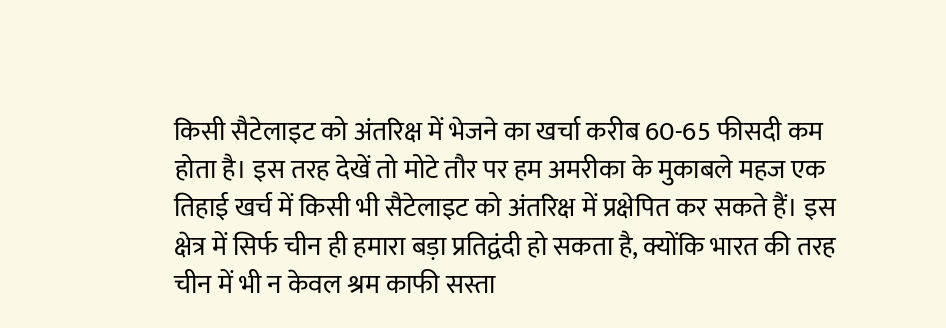किसी सैटेलाइट को अंतरिक्ष में भेजने का खर्चा करीब 60-65 फीसदी कम होता है। इस तरह देखें तो मोटे तौर पर हम अमरीका के मुकाबले महज एक तिहाई खर्च में किसी भी सैटेलाइट को अंतरिक्ष में प्रक्षेपित कर सकते हैं। इस क्षेत्र में सिर्फ चीन ही हमारा बड़ा प्रतिद्वंदी हो सकता है, क्योंकि भारत की तरह चीन में भी न केवल श्रम काफी सस्ता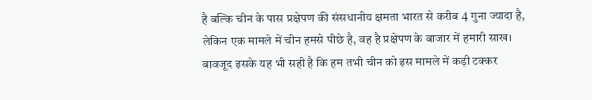है बल्कि चीन के पास प्रक्षेपण की संसधानीय क्षमता भारत से करीब 4 गुना ज्यादा है, लेकिन एक मामले में चीन हमसे पीछे है, वह है प्रक्षेपण के बाजार में हमारी साख। बावजूद इसके यह भी सही है कि हम तभी चीन को इस मामले में कड़ी टक्कर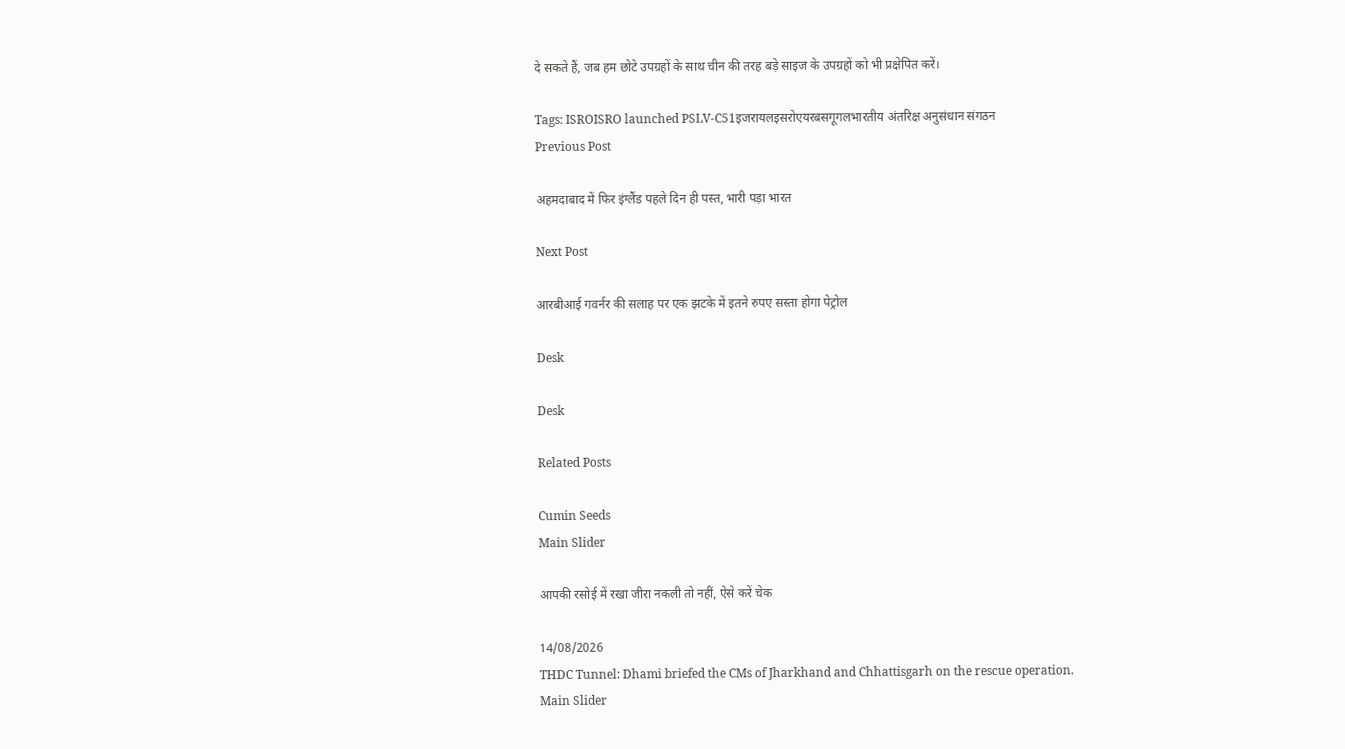दे सकते हैं, जब हम छोटे उपग्रहों के साथ चीन की तरह बड़े साइज के उपग्रहों को भी प्रक्षेपित करें।

Tags: ISROISRO launched PSLV-C51इजरायलइसरोएयरबसगूगलभारतीय अंतरिक्ष अनुसंधान संगठन
Previous Post

अहमदाबाद में फिर इंग्लैंड पहले दिन ही पस्त, भारी पड़ा भारत

Next Post

आरबीआई गवर्नर की सलाह पर एक झटके में इतने रुपए सस्ता होगा पेट्रोल

Desk

Desk

Related Posts

Cumin Seeds
Main Slider

आपकी रसोई में रखा जीरा नकली तो नहीं, ऐसे करें चेक

14/08/2026
THDC Tunnel: Dhami briefed the CMs of Jharkhand and Chhattisgarh on the rescue operation.
Main Slider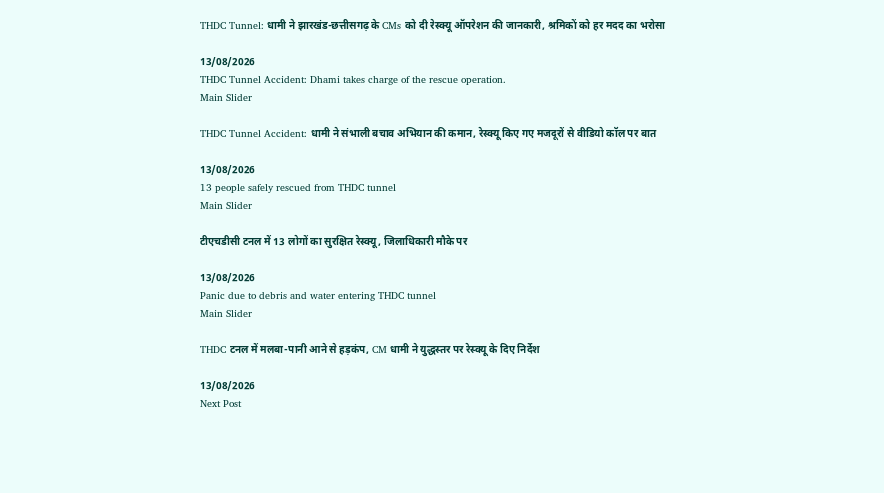THDC Tunnel: धामी ने झारखंड-छत्तीसगढ़ के CMs को दी रेस्क्यू ऑपरेशन की जानकारी, श्रमिकों को हर मदद का भरोसा

13/08/2026
THDC Tunnel Accident: Dhami takes charge of the rescue operation.
Main Slider

THDC Tunnel Accident: धामी ने संभाली बचाव अभियान की कमान, रेस्क्यू किए गए मजदूरों से वीडियो कॉल पर बात

13/08/2026
13 people safely rescued from THDC tunnel
Main Slider

टीएचडीसी टनल में 13 लोगों का सुरक्षित रेस्क्यू, जिलाधिकारी मौके पर

13/08/2026
Panic due to debris and water entering THDC tunnel
Main Slider

THDC टनल में मलबा-पानी आने से हड़कंप, CM धामी ने युद्धस्तर पर रेस्क्यू के दिए निर्देश

13/08/2026
Next Post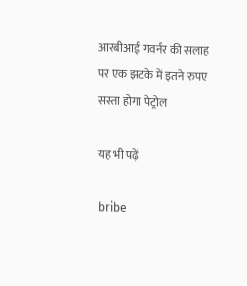आरबीआई गवर्नर की सलाह पर एक झटके में इतने रुपए सस्ता होगा पेट्रोल

यह भी पढ़ें

bribe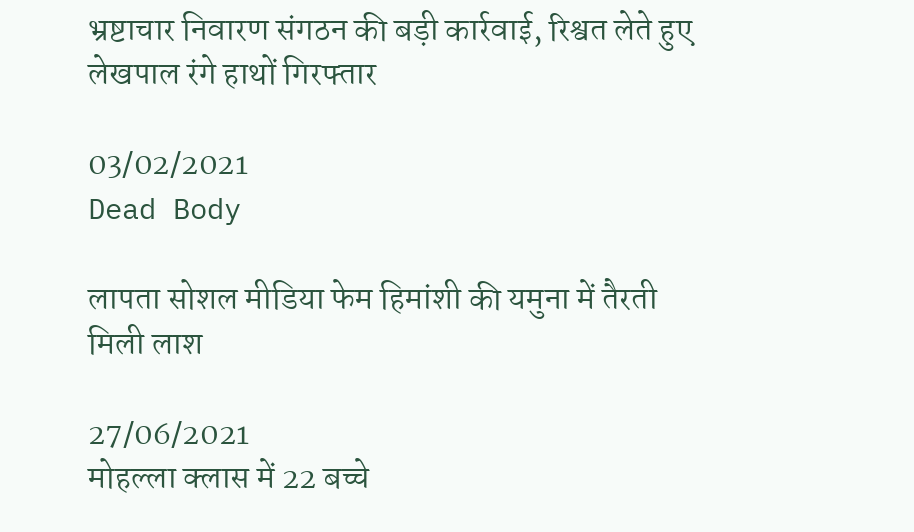भ्रष्टाचार निवारण संगठन की बड़ी कार्रवाई, रिश्वत लेते हुए लेखपाल रंगे हाथों गिरफ्तार

03/02/2021
Dead Body

लापता सोशल मीडिया फेम हिमांशी की यमुना में तैरती मिली लाश

27/06/2021
मोहल्ला क्लास में 22 बच्चे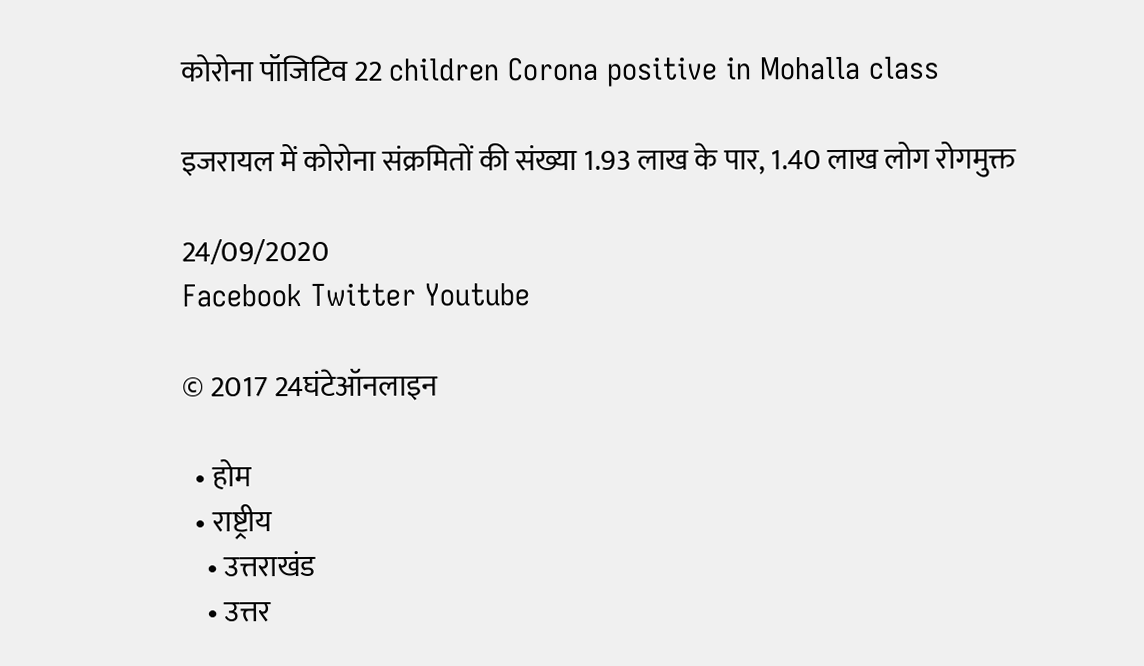कोरोना पॉजिटिव 22 children Corona positive in Mohalla class

इजरायल में कोरोना संक्रमितों की संख्या 1.93 लाख के पार, 1.40 लाख लोग रोगमुक्त

24/09/2020
Facebook Twitter Youtube

© 2017 24घंटेऑनलाइन

  • होम
  • राष्ट्रीय
    • उत्तराखंड
    • उत्तर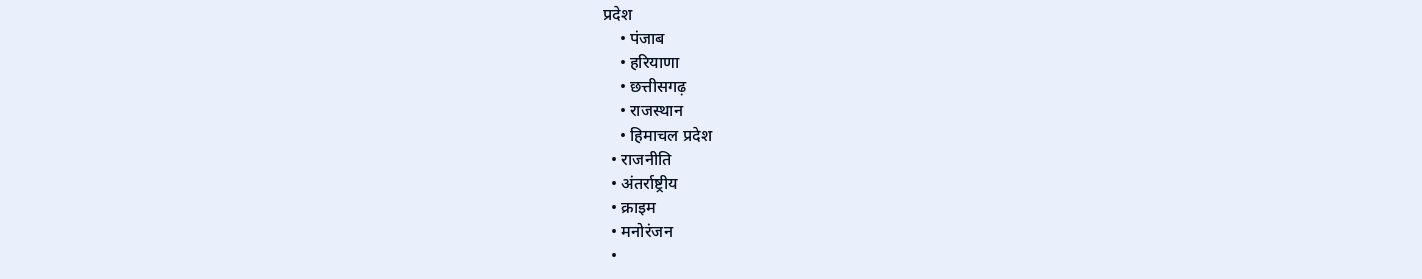प्रदेश
    • पंजाब
    • हरियाणा
    • छत्तीसगढ़
    • राजस्थान
    • हिमाचल प्रदेश
  • राजनीति
  • अंतर्राष्ट्रीय
  • क्राइम
  • मनोरंजन
  •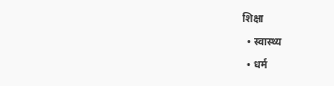शिक्षा
  • स्वास्थ्य
  • धर्म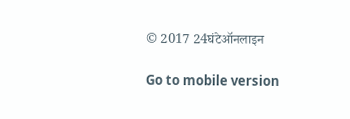© 2017 24घंटेऑनलाइन

Go to mobile version